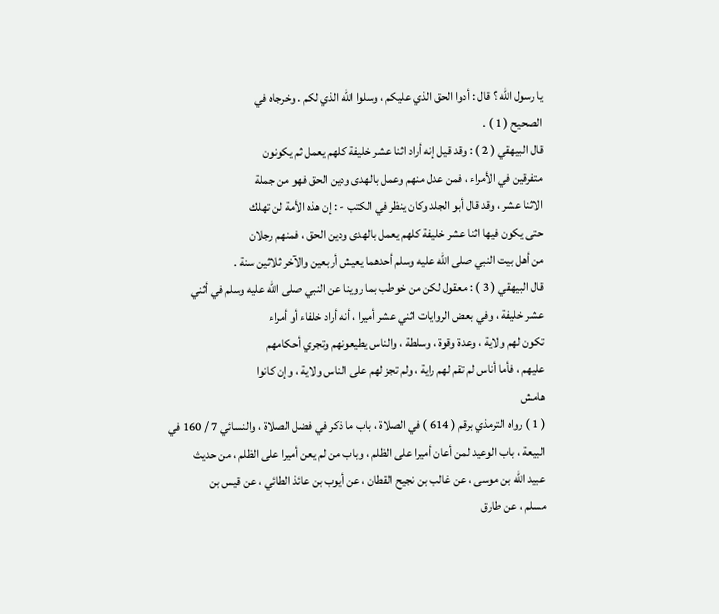يا رسول الله ؟ قال : أدوا الحق الذي عليكم ، وسلوا الله الذي لكم . وخرجاه في
الصحيح ( 1 ) .
قال البيهقي ( 2 ) : وقد قيل إنه أراد اثنا عشر خليفة كلهم يعمل ثم يكونون
متفرقين في الأمراء ، فمن عدل منهم وعمل بالهدى ودين الحق فهو من جملة
الاثنا عشر ، وقد قال أبو الجلد وكان ينظر في الكتب - : إن هذه الأمة لن تهلك
حتى يكون فيها اثنا عشر خليفة كلهم يعمل بالهدى ودين الحق ، فمنهم رجلان
من أهل بيت النبي صلى الله عليه وسلم أحدهما يعيش أربعين والآخر ثلاثين سنة .
قال البيهقي ( 3 ) : معقول لكن من خوطب بما روينا عن النبي صلى الله عليه وسلم في أثني
عشر خليفة ، وفي بعض الروايات اثني عشر أميرا ، أنه أراد خلفاء أو أمراء
تكون لهم ولاية ، وعدة وقوة ، وسلطة ، والناس يطيعونهم وتجري أحكامهم
عليهم ، فأما أناس لم تقم لهم راية ، ولم تجز لهم على الناس ولاية ، وإن كانوا
هامش
( 1 ) رواه الترمذي برقم ( 614 ) في الصلاة ، باب ما ذكر في فضل الصلاة ، والنسائي 7 / 160 في
البيعة ، باب الوعيد لمن أعان أميرا على الظلم ، وباب من لم يعن أميرا على الظلم ، من حديث
عبيد الله بن موسى ، عن غالب بن نجيح القطان ، عن أيوب بن عائذ الطائي ، عن قيس بن
مسلم ، عن طارق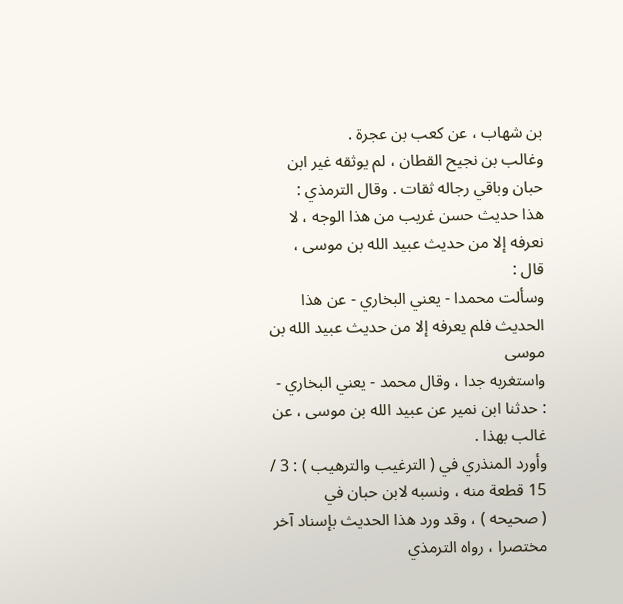بن شهاب ، عن كعب بن عجرة .
وغالب بن نجيح القطان ، لم يوثقه غير ابن حبان وباقي رجاله ثقات . وقال الترمذي :
هذا حديث حسن غريب من هذا الوجه ، لا نعرفه إلا من حديث عبيد الله بن موسى ، قال :
وسألت محمدا - يعني البخاري - عن هذا الحديث فلم يعرفه إلا من حديث عبيد الله بن موسى
واستغربه جدا ، وقال محمد - يعني البخاري - : حدثنا ابن نمير عن عبيد الله بن موسى ، عن
غالب بهذا .
وأورد المنذري في ( الترغيب والترهيب ) : 3 / 15 قطعة منه ، ونسبه لابن حبان في
( صحيحه ) ، وقد ورد هذا الحديث بإسناد آخر مختصرا ، رواه الترمذي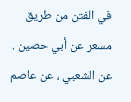في الفتن من طريق
مسعر عن أبي حصين . عن الشعبي ، عن عاصم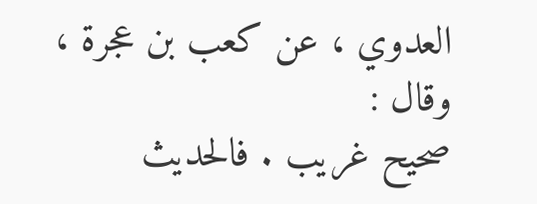العدوي ، عن كعب بن عجرة ، وقال :
صحيح غريب . فالحديث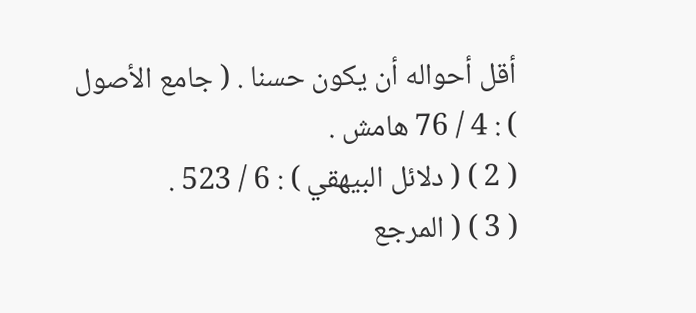أقل أحواله أن يكون حسنا . ( جامع الأصول ) : 4 / 76 هامش .
( 2 ) ( دلائل البيهقي ) : 6 / 523 .
( 3 ) ( المرجع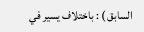السابق ) : باختلاف يسير في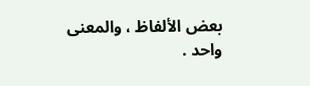بعض الألفاظ ، والمعنى واحد .